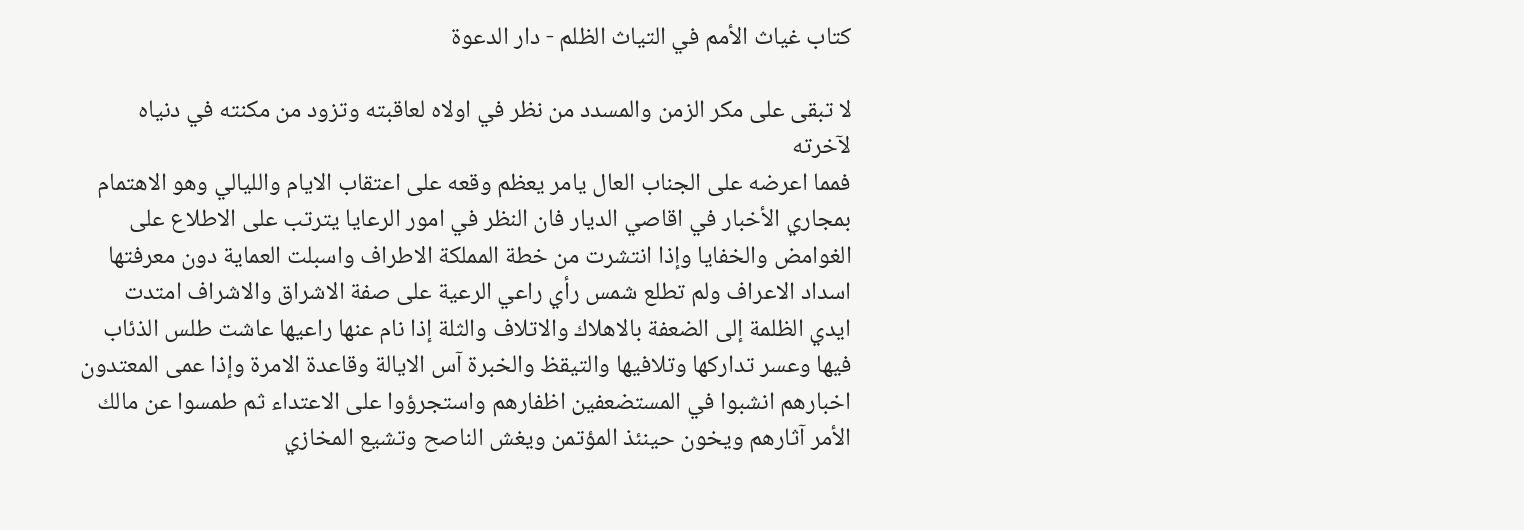كتاب غياث الأمم في التياث الظلم - دار الدعوة

لا تبقى على مكر الزمن والمسدد من نظر في اولاه لعاقبته وتزود من مكنته في دنياه لآخرته
فمما اعرضه على الجناب العال يامر يعظم وقعه على اعتقاب الايام والليالي وهو الاهتمام بمجاري الأخبار في اقاصي الديار فان النظر في امور الرعايا يترتب على الاطلاع على الغوامض والخفايا وإذا انتشرت من خطة المملكة الاطراف واسبلت العماية دون معرفتها اسداد الاعراف ولم تطلع شمس رأي راعي الرعية على صفة الاشراق والاشراف امتدت ايدي الظلمة إلى الضعفة بالاهلاك والاتلاف والثلة إذا نام عنها راعيها عاشت طلس الذئاب فيها وعسر تداركها وتلافيها والتيقظ والخبرة آس الايالة وقاعدة الامرة وإذا عمى المعتدون اخبارهم انشبوا في المستضعفين اظفارهم واستجرؤوا على الاعتداء ثم طمسوا عن مالك الأمر آثارهم ويخون حينئذ المؤتمن ويغش الناصح وتشيع المخازي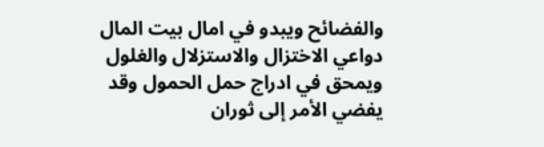والفضائح ويبدو في امال بيت المال دواعي الاختزال والاستزلال والغلول ويمحق في ادراج حمل الحمول وقد يفضي الأمر إلى ثوران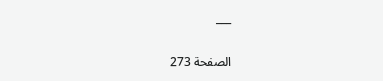___

الصفحة 273